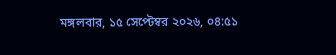মঙ্গলবার, ১৫ সেপ্টেম্বর ২০২৬, ০৪:৫১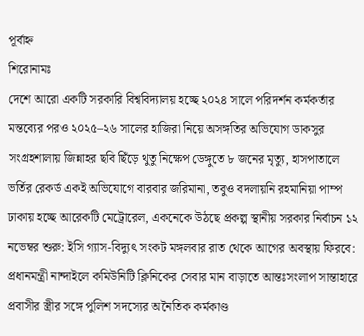পূর্বাহ্ন
শিরোনামঃ
দেশে আরো একটি সরকারি বিশ্ববিদ্যালয় হচ্ছে ২০২৪ সালে পরিদর্শন কর্মকর্তার মন্তব্যের পরও ২০২৫–২৬ সালের হাজিরা নিয়ে অসঙ্গতির অভিযোগ ডাকসুর সংগ্রহশালায় জিন্নাহর ছবি ছিঁড়ে থুতু নিক্ষেপ ডেঙ্গুতে ৮ জনের মৃত্যু, হাসপাতালে ভর্তির রেকর্ড একই অভিযোগে বারবার জরিমানা, তবুও বদলায়নি রহমানিয়া পাম্প ঢাকায় হচ্ছে আরেকটি মেট্রোরেল, একনেকে উঠছে প্রকল্প স্থানীয় সরকার নির্বাচন ১২ নভেম্বর শুরু: ইসি গ্যাস-বিদ্যুৎ সংকট মঙ্গলবার রাত থেকে আগের অবস্থায় ফিরবে: প্রধানমন্ত্রী নান্দাইলে কমিউনিটি ক্লিনিকের সেবার মান বাড়াতে আন্তঃসংলাপ সান্তাহারে প্রবাসীর স্ত্রীর সঙ্গে পুলিশ সদস্যের অনৈতিক কর্মকাণ্ড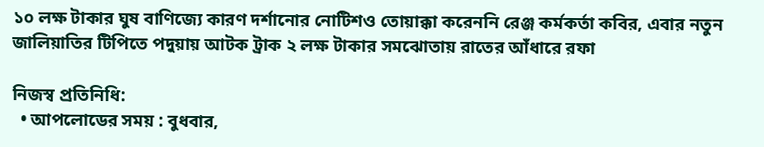১০ লক্ষ টাকার ঘুষ বাণিজ্যে কারণ দর্শানোর নোটিশও তোয়াক্কা করেননি রেঞ্জ কর্মকর্তা কবির, এবার নতুন জালিয়াতির টিপিতে পদুয়ায় আটক ট্রাক ২ লক্ষ টাকার সমঝোতায় রাতের আঁধারে রফা

নিজস্ব প্রতিনিধি:
  • আপলোডের সময় : বুধবার,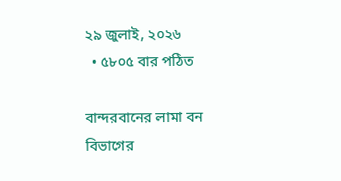২৯ জুলাই, ২০২৬
  • ৫৮০৫ বার পঠিত

বান্দরবানের লামা বন বিভাগের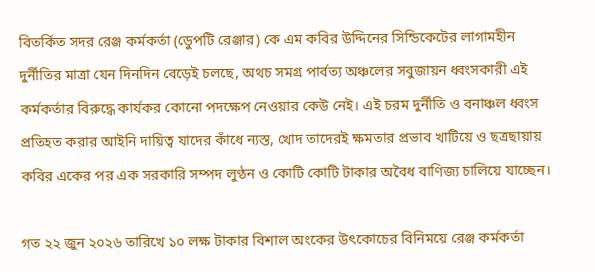বিতর্কিত সদর রেঞ্জ কর্মকর্তা (ডেুপটি রেঞ্জার) কে এম কবির উদ্দিনের সিন্ডিকেটের লাগামহীন দুর্নীতির মাত্রা যেন দিনদিন বেড়েই চলছে, অথচ সমগ্র পার্বত্য অঞ্চলের সবুজায়ন ধ্বংসকারী এই কর্মকর্তার বিরুদ্ধে কার্যকর কোনো পদক্ষেপ নেওয়ার কেউ নেই। এই চরম দুর্নীতি ও বনাঞ্চল ধ্বংস প্রতিহত করার আইনি দায়িত্ব যাদের কাঁধে ন্যস্ত, খোদ তাদেরই ক্ষমতার প্রভাব খাটিয়ে ও ছত্রছায়ায় কবির একের পর এক সরকারি সম্পদ লুণ্ঠন ও কোটি কোটি টাকার অবৈধ বাণিজ্য চালিয়ে যাচ্ছেন।

গত ২২ জুন ২০২৬ তারিখে ১০ লক্ষ টাকার বিশাল অংকের উৎকোচের বিনিময়ে রেঞ্জ কর্মকর্তা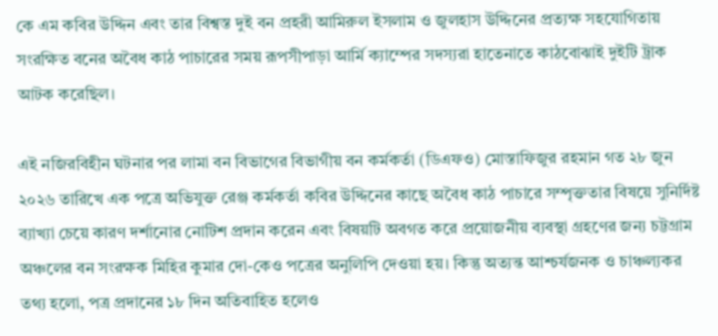কে এম কবির উদ্দিন এবং তার বিশ্বস্ত দুই বন প্রহরী আমিরুল ইসলাম ও জুলহাস উদ্দিনের প্রত্যক্ষ সহযোগিতায় সংরক্ষিত বনের অবৈধ কাঠ পাচারের সময় রূপসীপাড়া আর্মি ক্যাম্পের সদস্যরা হাতেনাতে কাঠবোঝাই দুইটি ট্রাক আটক করেছিল।

এই নজিরবিহীন ঘটনার পর লামা বন বিভাগের বিভাগীয় বন কর্মকর্তা (ডিএফও) মোস্তাফিজুর রহমান গত ২৮ জুন ২০২৬ তারিখে এক পত্রে অভিযুক্ত রেঞ্জ কর্মকর্তা কবির উদ্দিনের কাছে অবৈধ কাঠ পাচারে সম্পৃক্ততার বিষয়ে সুনির্দিষ্ট ব্যাখ্যা চেয়ে কারণ দর্শানোর নোটিশ প্রদান করেন এবং বিষয়টি অবগত করে প্রয়োজনীয় ব্যবস্থা গ্রহণের জন্য চট্টগ্রাম অঞ্চলের বন সংরক্ষক মিহির কুমার দো-কেও পত্রের অনুলিপি দেওয়া হয়। কিন্তু অত্যন্ত আশ্চর্যজনক ও চাঞ্চল্যকর তথ্য হলো, পত্র প্রদানের ১৮ দিন অতিবাহিত হলেও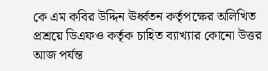কে এম কবির উদ্দিন ঊর্ধ্বতন কর্তৃপক্ষের অলিখিত প্রশ্রয়ে ডিএফও কর্তৃক চাহিত ব্যাখ্যার কোনো উত্তর আজ পর্যন্ত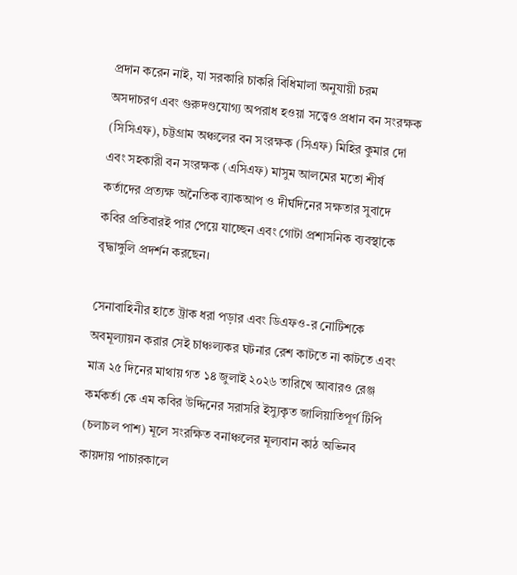প্রদান করেন নাই, যা সরকারি চাকরি বিধিমালা অনুযায়ী চরম অসদাচরণ এবং গুরুদণ্ডযোগ্য অপরাধ হওয়া সত্ত্বেও প্রধান বন সংরক্ষক (সিসিএফ), চট্টগ্রাম অঞ্চলের বন সংরক্ষক (সিএফ) মিহির কুমার দো এবং সহকারী বন সংরক্ষক (এসিএফ) মাসুম আলমের মতো শীর্ষ কর্তাদের প্রত্যক্ষ অনৈতিক ব্যাকআপ ও দীর্ঘদিনের সক্ষতার সুবাদে কবির প্রতিবারই পার পেয়ে যাচ্ছেন এবং গোটা প্রশাসনিক ব্যবস্থাকে বৃদ্ধাঙ্গুলি প্রদর্শন করছেন।

সেনাবাহিনীর হাতে ট্রাক ধরা পড়ার এবং ডিএফও-র নোটিশকে অবমূল্যায়ন করার সেই চাঞ্চল্যকর ঘটনার রেশ কাটতে না কাটতে এবং মাত্র ২৫ দিনের মাথায় গত ১৪ জুলাই ২০২৬ তারিখে আবারও রেঞ্জ কর্মকর্তা কে এম কবির উদ্দিনের সরাসরি ইস্যুকৃত জালিয়াতিপূর্ণ টিপি (চলাচল পাশ) মূলে সংরক্ষিত বনাঞ্চলের মূল্যবান কাঠ অভিনব কায়দায় পাচারকালে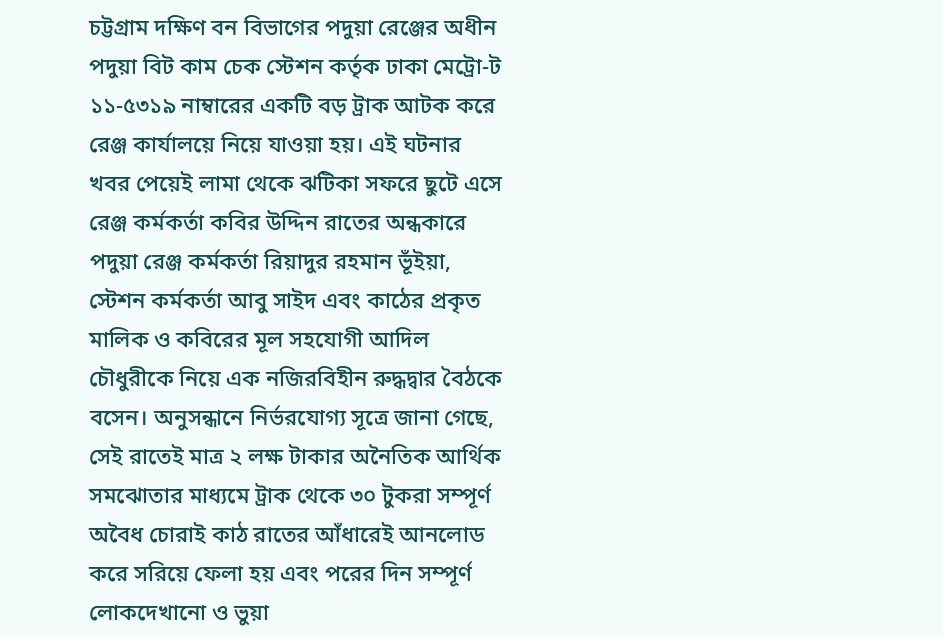চট্টগ্রাম দক্ষিণ বন বিভাগের পদুয়া রেঞ্জের অধীন পদুয়া বিট কাম চেক স্টেশন কর্তৃক ঢাকা মেট্রো-ট ১১-৫৩১৯ নাম্বারের একটি বড় ট্রাক আটক করে রেঞ্জ কার্যালয়ে নিয়ে যাওয়া হয়। এই ঘটনার খবর পেয়েই লামা থেকে ঝটিকা সফরে ছুটে এসে রেঞ্জ কর্মকর্তা কবির উদ্দিন রাতের অন্ধকারে পদুয়া রেঞ্জ কর্মকর্তা রিয়াদুর রহমান ভূঁইয়া, স্টেশন কর্মকর্তা আবু সাইদ এবং কাঠের প্রকৃত মালিক ও কবিরের মূল সহযোগী আদিল চৌধুরীকে নিয়ে এক নজিরবিহীন রুদ্ধদ্বার বৈঠকে বসেন। অনুসন্ধানে নির্ভরযোগ্য সূত্রে জানা গেছে, সেই রাতেই মাত্র ২ লক্ষ টাকার অনৈতিক আর্থিক সমঝোতার মাধ্যমে ট্রাক থেকে ৩০ টুকরা সম্পূর্ণ অবৈধ চোরাই কাঠ রাতের আঁধারেই আনলোড করে সরিয়ে ফেলা হয় এবং পরের দিন সম্পূর্ণ লোকদেখানো ও ভুয়া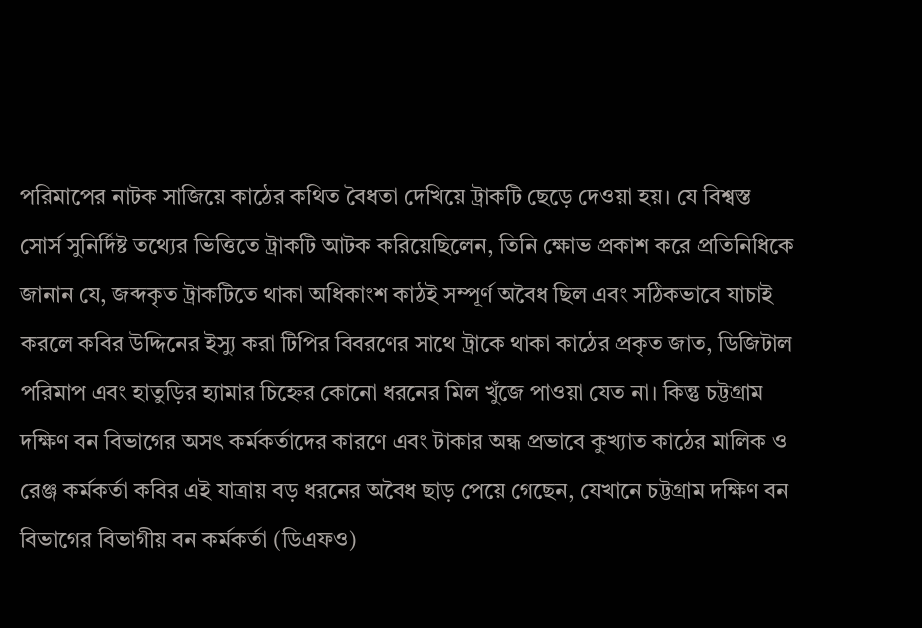পরিমাপের নাটক সাজিয়ে কাঠের কথিত বৈধতা দেখিয়ে ট্রাকটি ছেড়ে দেওয়া হয়। যে বিশ্বস্ত সোর্স সুনির্দিষ্ট তথ্যের ভিত্তিতে ট্রাকটি আটক করিয়েছিলেন, তিনি ক্ষোভ প্রকাশ করে প্রতিনিধিকে জানান যে, জব্দকৃত ট্রাকটিতে থাকা অধিকাংশ কাঠই সম্পূর্ণ অবৈধ ছিল এবং সঠিকভাবে যাচাই করলে কবির উদ্দিনের ইস্যু করা টিপির বিবরণের সাথে ট্রাকে থাকা কাঠের প্রকৃত জাত, ডিজিটাল পরিমাপ এবং হাতুড়ির হ্যামার চিহ্নের কোনো ধরনের মিল খুঁজে পাওয়া যেত না। কিন্তু চট্টগ্রাম দক্ষিণ বন বিভাগের অসৎ কর্মকর্তাদের কারণে এবং টাকার অন্ধ প্রভাবে কুখ্যাত কাঠের মালিক ও রেঞ্জ কর্মকর্তা কবির এই যাত্রায় বড় ধরনের অবৈধ ছাড় পেয়ে গেছেন, যেখানে চট্টগ্রাম দক্ষিণ বন বিভাগের বিভাগীয় বন কর্মকর্তা (ডিএফও)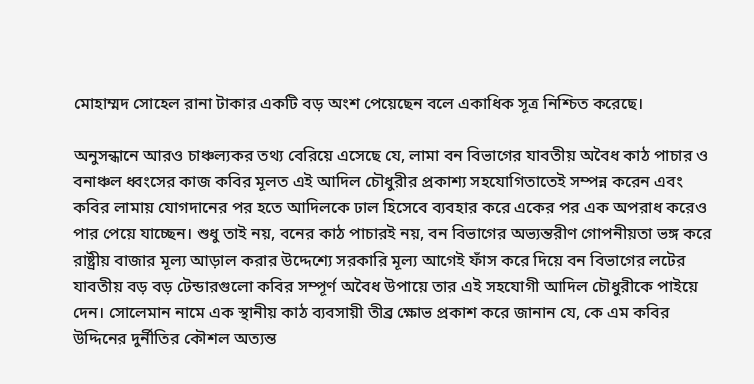মোহাম্মদ সোহেল রানা টাকার একটি বড় অংশ পেয়েছেন বলে একাধিক সূত্র নিশ্চিত করেছে।

অনুসন্ধানে আরও চাঞ্চল্যকর তথ্য বেরিয়ে এসেছে যে, লামা বন বিভাগের যাবতীয় অবৈধ কাঠ পাচার ও বনাঞ্চল ধ্বংসের কাজ কবির মূলত এই আদিল চৌধুরীর প্রকাশ্য সহযোগিতাতেই সম্পন্ন করেন এবং কবির লামায় যোগদানের পর হতে আদিলকে ঢাল হিসেবে ব্যবহার করে একের পর এক অপরাধ করেও পার পেয়ে যাচ্ছেন। শুধু তাই নয়, বনের কাঠ পাচারই নয়, বন বিভাগের অভ্যন্তরীণ গোপনীয়তা ভঙ্গ করে রাষ্ট্রীয় বাজার মূল্য আড়াল করার উদ্দেশ্যে সরকারি মূল্য আগেই ফাঁস করে দিয়ে বন বিভাগের লটের যাবতীয় বড় বড় টেন্ডারগুলো কবির সম্পূর্ণ অবৈধ উপায়ে তার এই সহযোগী আদিল চৌধুরীকে পাইয়ে দেন। সোলেমান নামে এক স্থানীয় কাঠ ব্যবসায়ী তীব্র ক্ষোভ প্রকাশ করে জানান যে, কে এম কবির উদ্দিনের দুর্নীতির কৌশল অত্যন্ত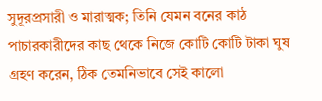সুদূরপ্রসারী ও মারাত্মক; তিনি যেমন বনের কাঠ পাচারকারীদের কাছ থেকে নিজে কোটি কোটি টাকা ঘুষ গ্রহণ করেন, ঠিক তেমনিভাবে সেই কালো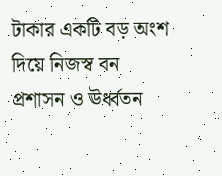টাকার একটি বড় অংশ দিয়ে নিজস্ব বন প্রশাসন ও ঊর্ধ্বতন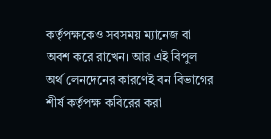কর্তৃপক্ষকেও সবসময় ম্যানেজ বা অবশ করে রাখেন। আর এই বিপুল অর্থ লেনদেনের কারণেই বন বিভাগের শীর্ষ কর্তৃপক্ষ কবিরের করা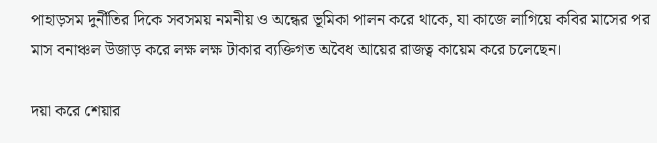পাহাড়সম দুর্নীতির দিকে সবসময় নমনীয় ও অন্ধের ভূমিকা পালন করে থাকে, যা কাজে লাগিয়ে কবির মাসের পর মাস বনাঞ্চল উজাড় করে লক্ষ লক্ষ টাকার ব্যক্তিগত অবৈধ আয়ের রাজত্ব কায়েম করে চলেছেন।

দয়া করে শেয়ার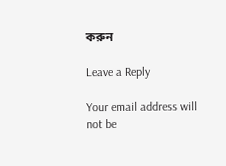করুন

Leave a Reply

Your email address will not be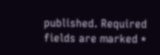published. Required fields are marked *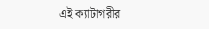এই ক্যাটাগরীর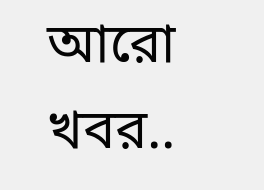আরো খবর..